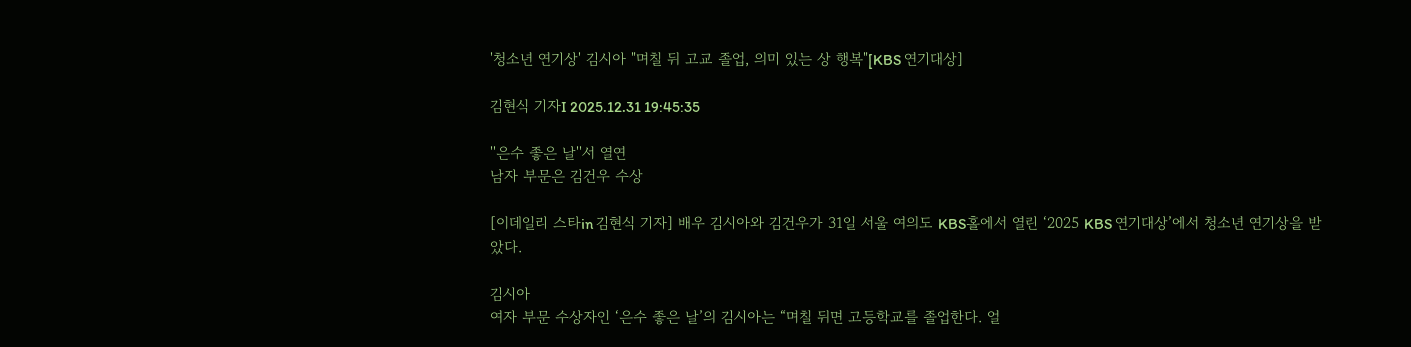'청소년 연기상' 김시아 "며칠 뒤 고교 졸업, 의미 있는 상 행복"[KBS 연기대상]

김현식 기자I 2025.12.31 19:45:35

''은수 좋은 날''서 열연
남자 부문은 김건우 수상

[이데일리 스타in 김현식 기자] 배우 김시아와 김건우가 31일 서울 여의도 KBS홀에서 열린 ‘2025 KBS 연기대상’에서 청소년 연기상을 받았다.

김시아
여자 부문 수상자인 ‘은수 좋은 날’의 김시아는 “며칠 뒤면 고등학교를 졸업한다. 얼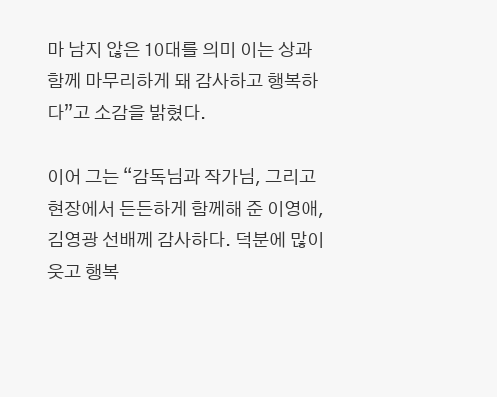마 남지 않은 10대를 의미 이는 상과 함께 마무리하게 돼 감사하고 행복하다”고 소감을 밝혔다.

이어 그는 “감독님과 작가님, 그리고 현장에서 든든하게 함께해 준 이영애, 김영광 선배께 감사하다. 덕분에 많이 웃고 행복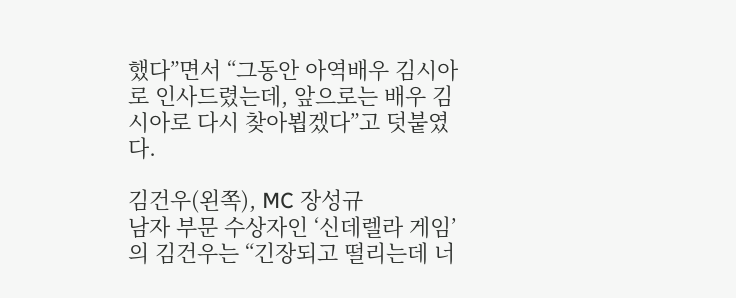했다”면서 “그동안 아역배우 김시아로 인사드렸는데, 앞으로는 배우 김시아로 다시 찾아뵙겠다”고 덧붙였다.

김건우(왼쪽), MC 장성규
남자 부문 수상자인 ‘신데렐라 게임’의 김건우는 “긴장되고 떨리는데 너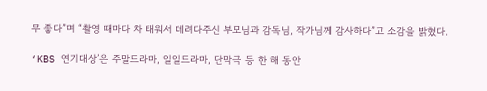무 좋다”며 “촬영 때마다 차 태워서 데려다주신 부모님과 감독님, 작가님께 감사하다”고 소감을 밝혔다.

‘KBS 연기대상’은 주말드라마, 일일드라마, 단막극 등 한 해 동안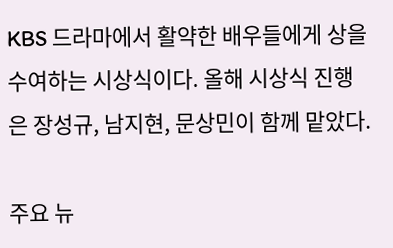KBS 드라마에서 활약한 배우들에게 상을 수여하는 시상식이다. 올해 시상식 진행은 장성규, 남지현, 문상민이 함께 맡았다.

주요 뉴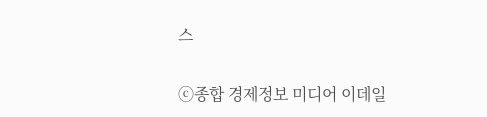스

ⓒ종합 경제정보 미디어 이데일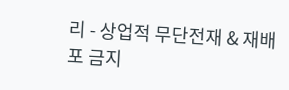리 - 상업적 무단전재 & 재배포 금지